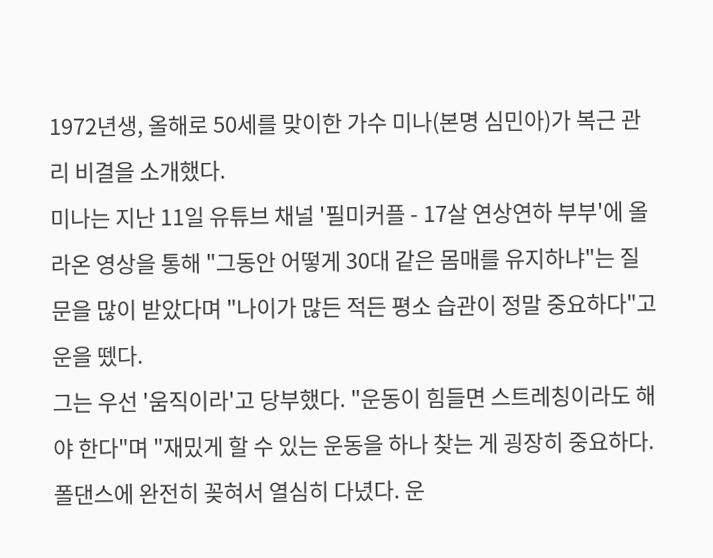1972년생, 올해로 50세를 맞이한 가수 미나(본명 심민아)가 복근 관리 비결을 소개했다.
미나는 지난 11일 유튜브 채널 '필미커플 - 17살 연상연하 부부'에 올라온 영상을 통해 "그동안 어떻게 30대 같은 몸매를 유지하냐"는 질문을 많이 받았다며 "나이가 많든 적든 평소 습관이 정말 중요하다"고 운을 뗐다.
그는 우선 '움직이라'고 당부했다. "운동이 힘들면 스트레칭이라도 해야 한다"며 "재밌게 할 수 있는 운동을 하나 찾는 게 굉장히 중요하다. 폴댄스에 완전히 꽂혀서 열심히 다녔다. 운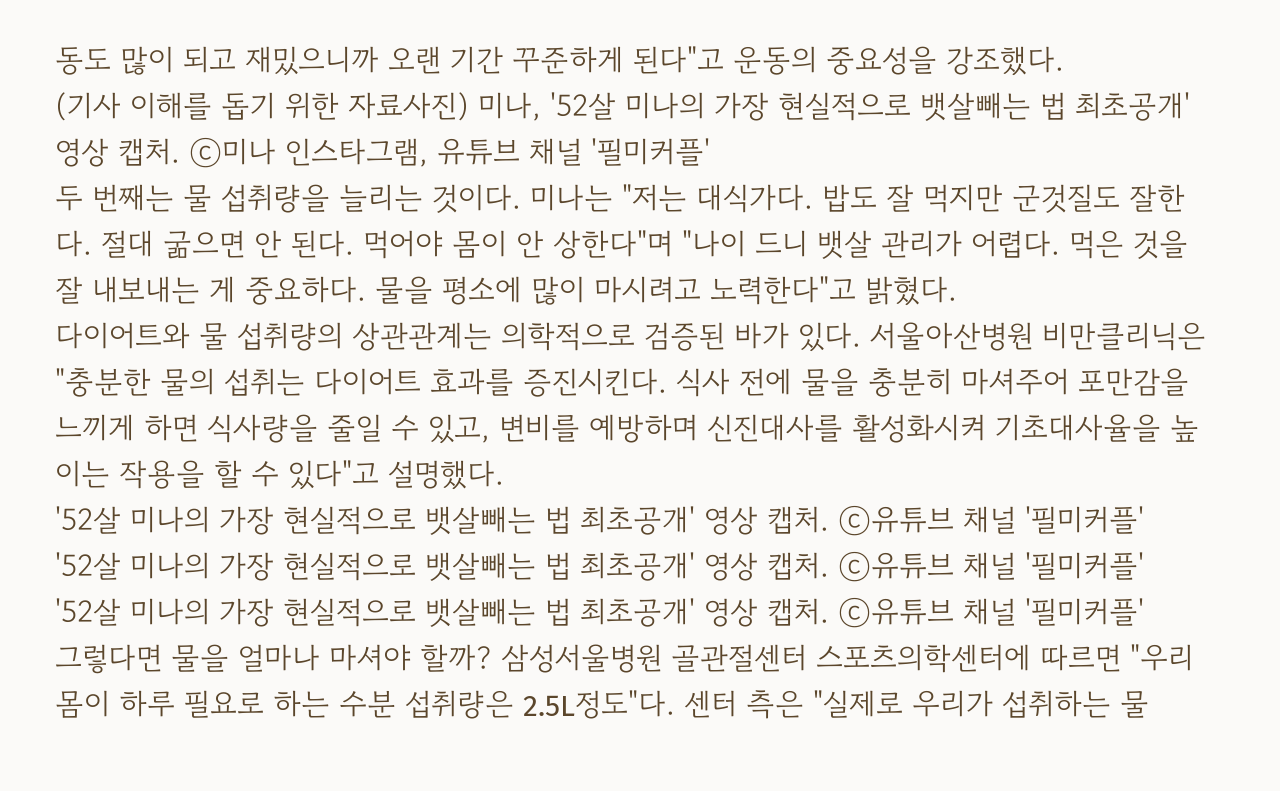동도 많이 되고 재밌으니까 오랜 기간 꾸준하게 된다"고 운동의 중요성을 강조했다.
(기사 이해를 돕기 위한 자료사진) 미나, '52살 미나의 가장 현실적으로 뱃살빼는 법 최초공개' 영상 캡처. ⓒ미나 인스타그램, 유튜브 채널 '필미커플'
두 번째는 물 섭취량을 늘리는 것이다. 미나는 "저는 대식가다. 밥도 잘 먹지만 군것질도 잘한다. 절대 굶으면 안 된다. 먹어야 몸이 안 상한다"며 "나이 드니 뱃살 관리가 어렵다. 먹은 것을 잘 내보내는 게 중요하다. 물을 평소에 많이 마시려고 노력한다"고 밝혔다.
다이어트와 물 섭취량의 상관관계는 의학적으로 검증된 바가 있다. 서울아산병원 비만클리닉은 "충분한 물의 섭취는 다이어트 효과를 증진시킨다. 식사 전에 물을 충분히 마셔주어 포만감을 느끼게 하면 식사량을 줄일 수 있고, 변비를 예방하며 신진대사를 활성화시켜 기초대사율을 높이는 작용을 할 수 있다"고 설명했다.
'52살 미나의 가장 현실적으로 뱃살빼는 법 최초공개' 영상 캡처. ⓒ유튜브 채널 '필미커플'
'52살 미나의 가장 현실적으로 뱃살빼는 법 최초공개' 영상 캡처. ⓒ유튜브 채널 '필미커플'
'52살 미나의 가장 현실적으로 뱃살빼는 법 최초공개' 영상 캡처. ⓒ유튜브 채널 '필미커플'
그렇다면 물을 얼마나 마셔야 할까? 삼성서울병원 골관절센터 스포츠의학센터에 따르면 "우리 몸이 하루 필요로 하는 수분 섭취량은 2.5L정도"다. 센터 측은 "실제로 우리가 섭취하는 물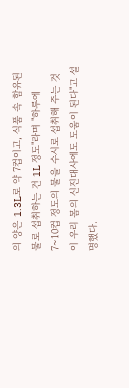의 양은 1.3L로 약 7컵이고, 식품 속 함유된 물로 섭취하는 건 1L 정도"라며 "하루에 7~10컵 정도의 물을 수시로 섭취해 주는 것이 우리 몸의 신진대사에도 도움이 된다"고 설명했다.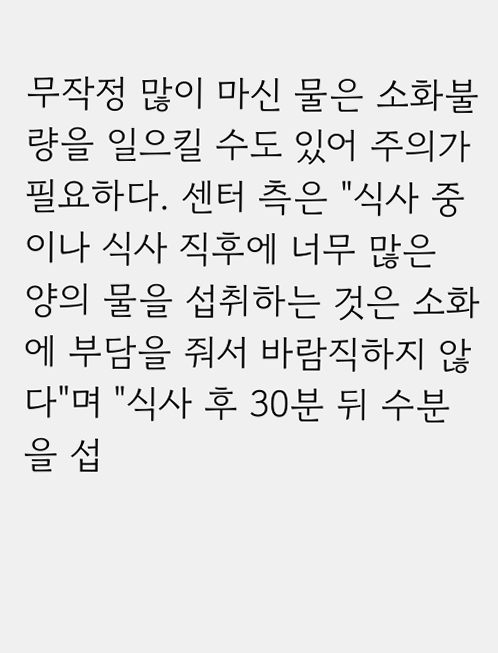무작정 많이 마신 물은 소화불량을 일으킬 수도 있어 주의가 필요하다. 센터 측은 "식사 중이나 식사 직후에 너무 많은 양의 물을 섭취하는 것은 소화에 부담을 줘서 바람직하지 않다"며 "식사 후 30분 뒤 수분을 섭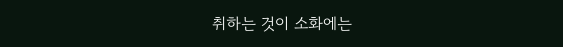취하는 것이 소화에는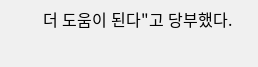더 도움이 된다"고 당부했다.